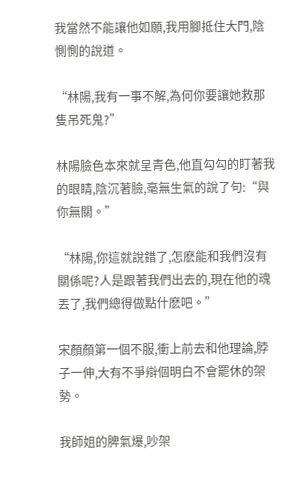我當然不能讓他如願,我用腳抵住大門,陰惻惻的說道。

“林陽,我有一事不解,為何你要讓她救那隻吊死鬼?”

林陽臉色本來就呈青色,他直勾勾的盯著我的眼睛,陰沉著臉,毫無生氣的說了句:“與你無關。”

“林陽,你這就說錯了,怎麽能和我們沒有關係呢?人是跟著我們出去的,現在他的魂丟了,我們總得做點什麽吧。”

宋顏顏第一個不服,衝上前去和他理論,脖子一伸,大有不爭辯個明白不會罷休的架勢。

我師姐的脾氣爆,吵架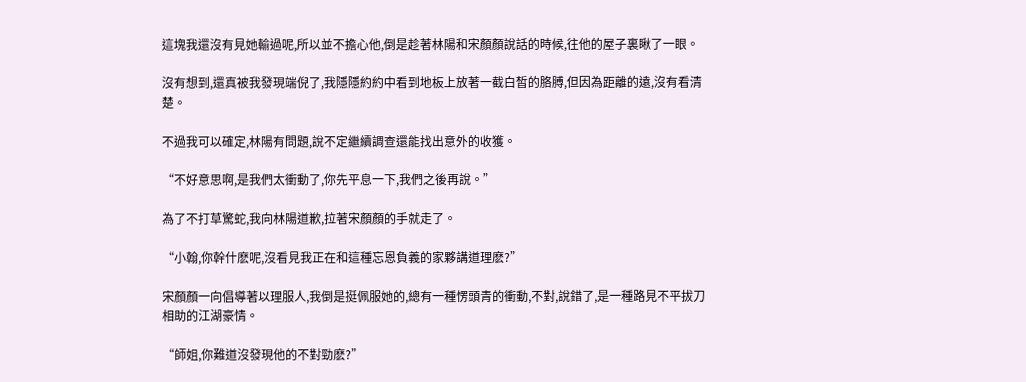這塊我還沒有見她輸過呢,所以並不擔心他,倒是趁著林陽和宋顏顏說話的時候,往他的屋子裏瞅了一眼。

沒有想到,還真被我發現端倪了,我隱隱約約中看到地板上放著一截白皙的胳膊,但因為距離的遠,沒有看清楚。

不過我可以確定,林陽有問題,說不定繼續調查還能找出意外的收獲。

“不好意思啊,是我們太衝動了,你先平息一下,我們之後再說。”

為了不打草驚蛇,我向林陽道歉,拉著宋顏顏的手就走了。

“小翰,你幹什麽呢,沒看見我正在和這種忘恩負義的家夥講道理麽?”

宋顏顏一向倡導著以理服人,我倒是挺佩服她的,總有一種愣頭青的衝動,不對,說錯了,是一種路見不平拔刀相助的江湖豪情。

“師姐,你難道沒發現他的不對勁麽?”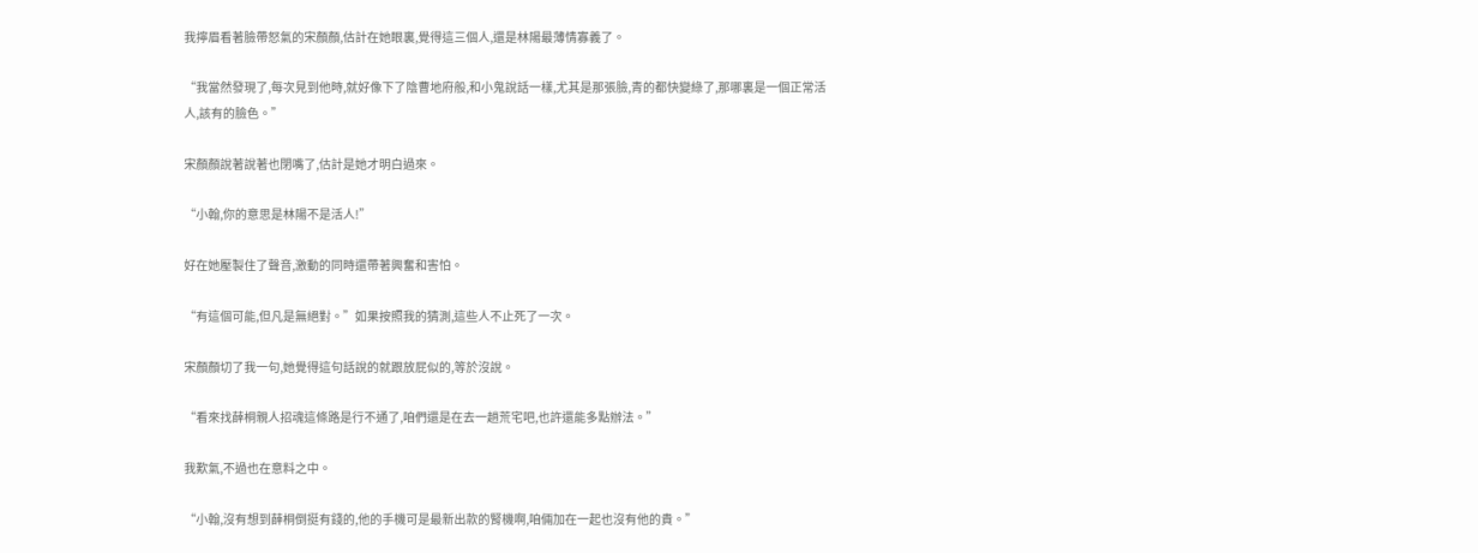我擰眉看著臉帶怒氣的宋顏顏,估計在她眼裏,覺得這三個人,還是林陽最薄情寡義了。

“我當然發現了,每次見到他時,就好像下了陰曹地府般,和小鬼說話一樣,尤其是那張臉,青的都快變綠了,那哪裏是一個正常活人,該有的臉色。”

宋顏顏說著說著也閉嘴了,估計是她才明白過來。

“小翰,你的意思是林陽不是活人!”

好在她壓製住了聲音,激動的同時還帶著興奮和害怕。

“有這個可能,但凡是無絕對。”如果按照我的猜測,這些人不止死了一次。

宋顏顏切了我一句,她覺得這句話說的就跟放屁似的,等於沒說。

“看來找薛桐親人招魂這條路是行不通了,咱們還是在去一趟荒宅吧,也許還能多點辦法。”

我歎氣,不過也在意料之中。

“小翰,沒有想到薛桐倒挺有錢的,他的手機可是最新出款的腎機啊,咱倆加在一起也沒有他的貴。”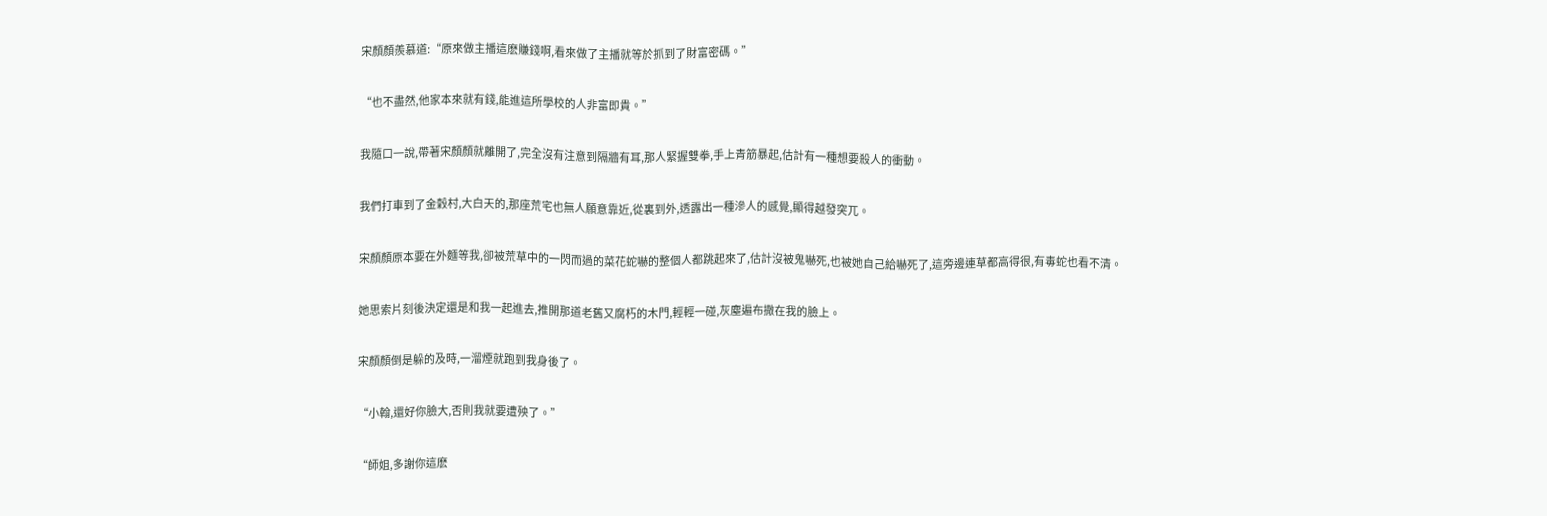宋顏顏羨慕道:“原來做主播這麽賺錢啊,看來做了主播就等於抓到了財富密碼。”

“也不盡然,他家本來就有錢,能進這所學校的人非富即貴。”

我隨口一說,帶著宋顏顏就離開了,完全沒有注意到隔牆有耳,那人緊握雙拳,手上青筋暴起,估計有一種想要殺人的衝動。

我們打車到了金穀村,大白天的,那座荒宅也無人願意靠近,從裏到外,透露出一種滲人的感覺,顯得越發突兀。

宋顏顏原本要在外麵等我,卻被荒草中的一閃而過的菜花蛇嚇的整個人都跳起來了,估計沒被鬼嚇死,也被她自己給嚇死了,這旁邊連草都高得很,有毒蛇也看不清。

她思索片刻後決定還是和我一起進去,推開那道老舊又腐朽的木門,輕輕一碰,灰塵遍布撒在我的臉上。

宋顏顏倒是躲的及時,一溜煙就跑到我身後了。

“小翰,還好你臉大,否則我就要遭殃了。”

“師姐,多謝你這麽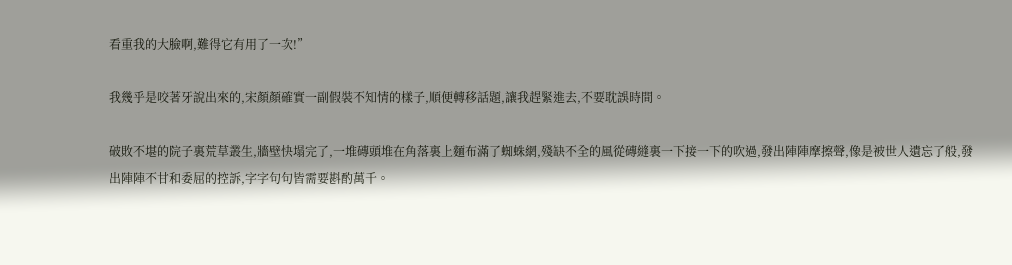看重我的大臉啊,難得它有用了一次!”

我幾乎是咬著牙說出來的,宋顏顏確實一副假裝不知情的樣子,順便轉移話題,讓我趕緊進去,不要耽誤時間。

破敗不堪的院子裏荒草叢生,牆壁快塌完了,一堆磚頭堆在角落裏上麵布滿了蜘蛛網,殘缺不全的風從磚縫裏一下接一下的吹過,發出陣陣摩擦聲,像是被世人遺忘了般,發出陣陣不甘和委屈的控訴,字字句句皆需要斟酌萬千。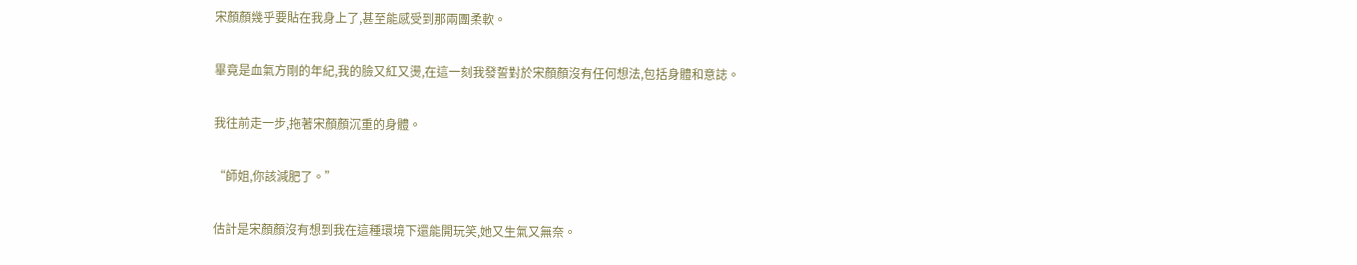宋顏顏幾乎要貼在我身上了,甚至能感受到那兩團柔軟。

畢竟是血氣方剛的年紀,我的臉又紅又燙,在這一刻我發誓對於宋顏顏沒有任何想法,包括身體和意誌。

我往前走一步,拖著宋顏顏沉重的身體。

“師姐,你該減肥了。”

估計是宋顏顏沒有想到我在這種環境下還能開玩笑,她又生氣又無奈。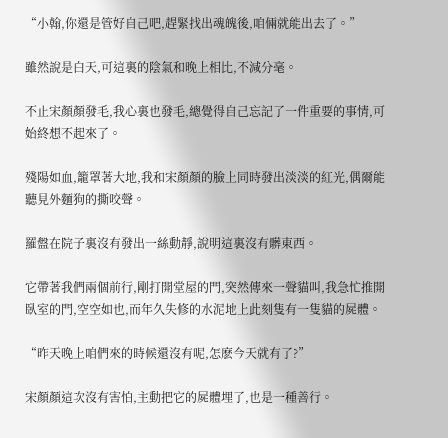“小翰,你還是管好自己吧,趕緊找出魂魄後,咱倆就能出去了。”

雖然說是白天,可這裏的陰氣和晚上相比,不減分毫。

不止宋顏顏發毛,我心裏也發毛,總覺得自己忘記了一件重要的事情,可始終想不起來了。

殘陽如血,籠罩著大地,我和宋顏顏的臉上同時發出淡淡的紅光,偶爾能聽見外麵狗的撕咬聲。

羅盤在院子裏沒有發出一絲動靜,說明這裏沒有髒東西。

它帶著我們兩個前行,剛打開堂屋的門,突然傳來一聲貓叫,我急忙推開臥室的門,空空如也,而年久失修的水泥地上此刻隻有一隻貓的屍體。

“昨天晚上咱們來的時候還沒有呢,怎麽今天就有了?”

宋顏顏這次沒有害怕,主動把它的屍體埋了,也是一種善行。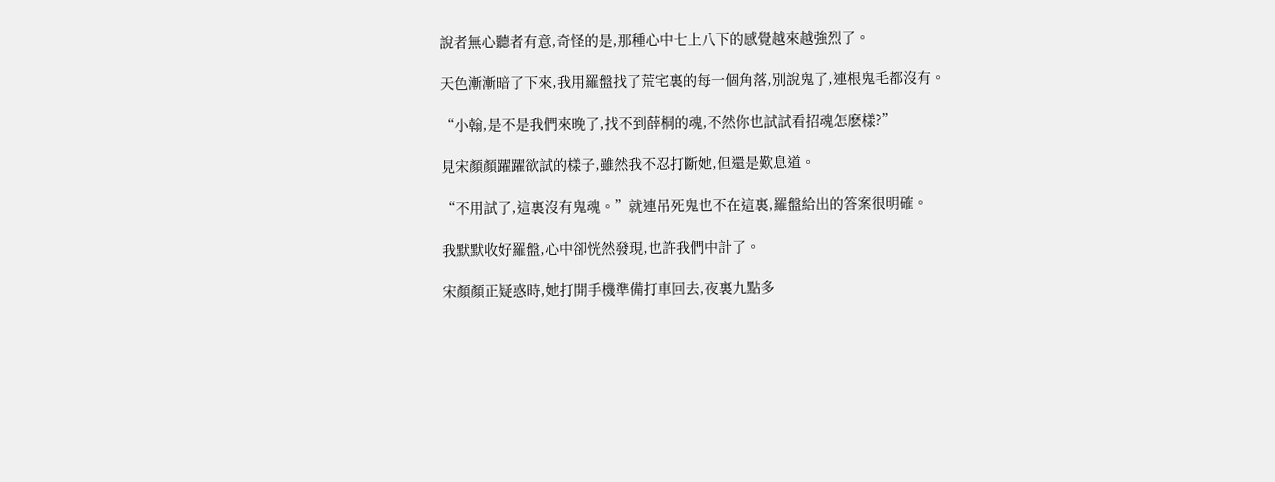說者無心聽者有意,奇怪的是,那種心中七上八下的感覺越來越強烈了。

天色漸漸暗了下來,我用羅盤找了荒宅裏的每一個角落,別說鬼了,連根鬼毛都沒有。

“小翰,是不是我們來晚了,找不到薛桐的魂,不然你也試試看招魂怎麽樣?”

見宋顏顏躍躍欲試的樣子,雖然我不忍打斷她,但還是歎息道。

“不用試了,這裏沒有鬼魂。”就連吊死鬼也不在這裏,羅盤給出的答案很明確。

我默默收好羅盤,心中卻恍然發現,也許我們中計了。

宋顏顏正疑惑時,她打開手機準備打車回去,夜裏九點多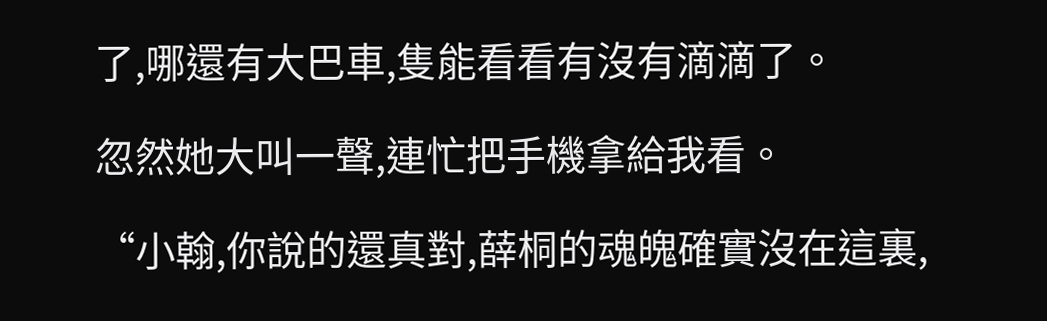了,哪還有大巴車,隻能看看有沒有滴滴了。

忽然她大叫一聲,連忙把手機拿給我看。

“小翰,你說的還真對,薛桐的魂魄確實沒在這裏,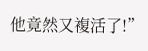他竟然又複活了!”